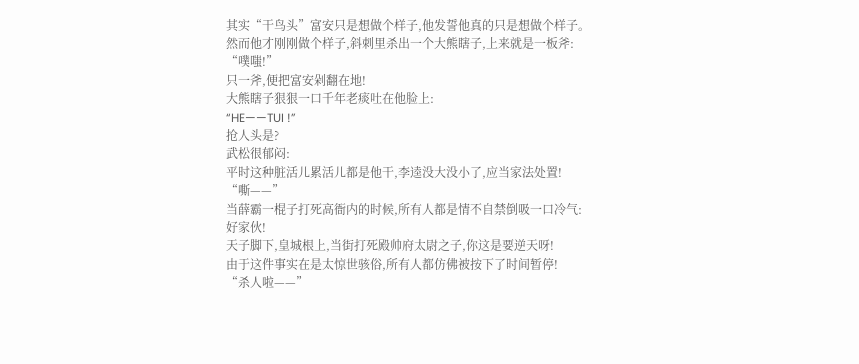其实“干鸟头”富安只是想做个样子,他发誓他真的只是想做个样子。
然而他才刚刚做个样子,斜刺里杀出一个大熊瞎子,上来就是一板斧:
“噗嗤!”
只一斧,便把富安剁翻在地!
大熊瞎子狠狠一口千年老痰吐在他脸上:
“HE——TUI !”
抢人头是?
武松很郁闷:
平时这种脏活儿累活儿都是他干,李逵没大没小了,应当家法处置!
“嘶——”
当薛霸一棍子打死高衙内的时候,所有人都是情不自禁倒吸一口冷气:
好家伙!
天子脚下,皇城根上,当街打死殿帅府太尉之子,你这是要逆天呀!
由于这件事实在是太惊世骇俗,所有人都仿佛被按下了时间暂停!
“杀人啦——”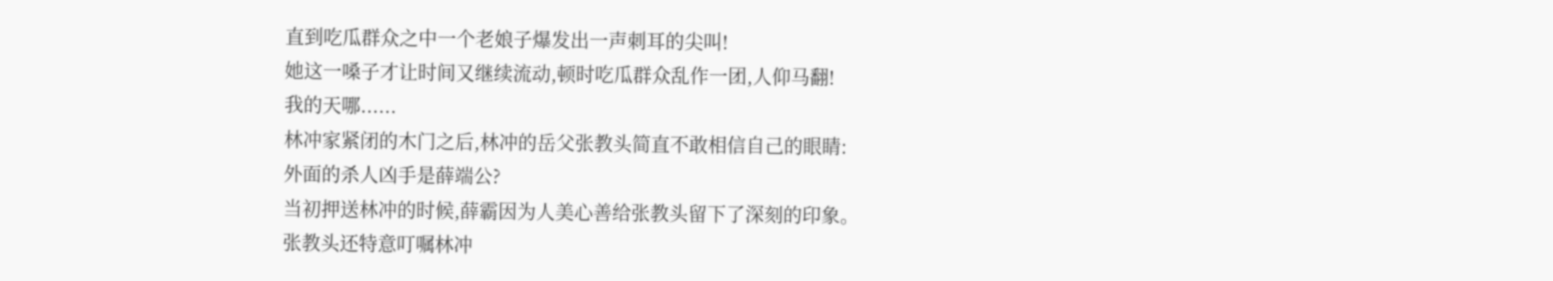直到吃瓜群众之中一个老娘子爆发出一声刺耳的尖叫!
她这一嗓子才让时间又继续流动,顿时吃瓜群众乱作一团,人仰马翻!
我的天哪......
林冲家紧闭的木门之后,林冲的岳父张教头简直不敢相信自己的眼睛:
外面的杀人凶手是薛端公?
当初押送林冲的时候,薛霸因为人美心善给张教头留下了深刻的印象。
张教头还特意叮嘱林冲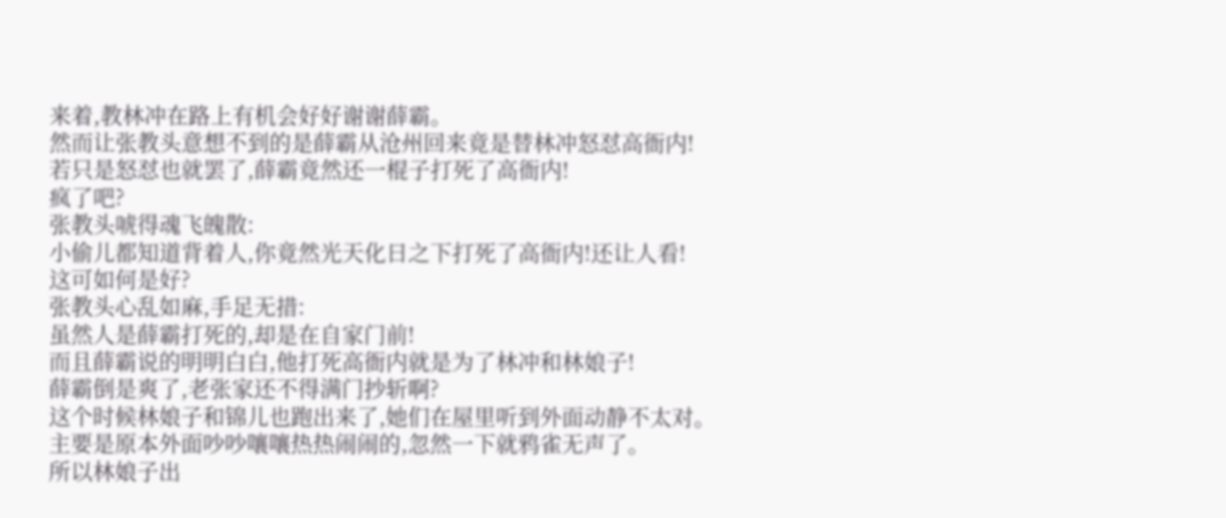来着,教林冲在路上有机会好好谢谢薛霸。
然而让张教头意想不到的是薛霸从沧州回来竟是替林冲怒怼高衙内!
若只是怒怼也就罢了,薛霸竟然还一棍子打死了高衙内!
疯了吧?
张教头唬得魂飞魄散:
小偷儿都知道背着人,你竟然光天化日之下打死了高衙内!还让人看!
这可如何是好?
张教头心乱如麻,手足无措:
虽然人是薛霸打死的,却是在自家门前!
而且薛霸说的明明白白,他打死高衙内就是为了林冲和林娘子!
薛霸倒是爽了,老张家还不得满门抄斩啊?
这个时候林娘子和锦儿也跑出来了,她们在屋里听到外面动静不太对。
主要是原本外面吵吵嚷嚷热热闹闹的,忽然一下就鸦雀无声了。
所以林娘子出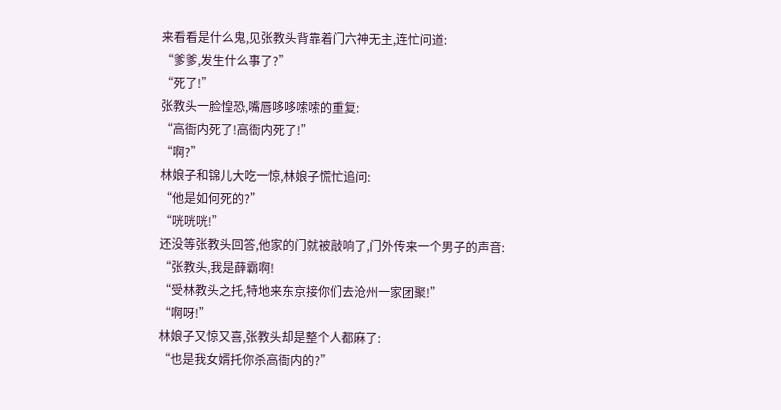来看看是什么鬼,见张教头背靠着门六神无主,连忙问道:
“爹爹,发生什么事了?”
“死了!”
张教头一脸惶恐,嘴唇哆哆嗦嗦的重复:
“高衙内死了!高衙内死了!”
“啊?”
林娘子和锦儿大吃一惊,林娘子慌忙追问:
“他是如何死的?”
“咣咣咣!”
还没等张教头回答,他家的门就被敲响了,门外传来一个男子的声音:
“张教头,我是薛霸啊!
“受林教头之托,特地来东京接你们去沧州一家团聚!”
“啊呀!”
林娘子又惊又喜,张教头却是整个人都麻了:
“也是我女婿托你杀高衙内的?”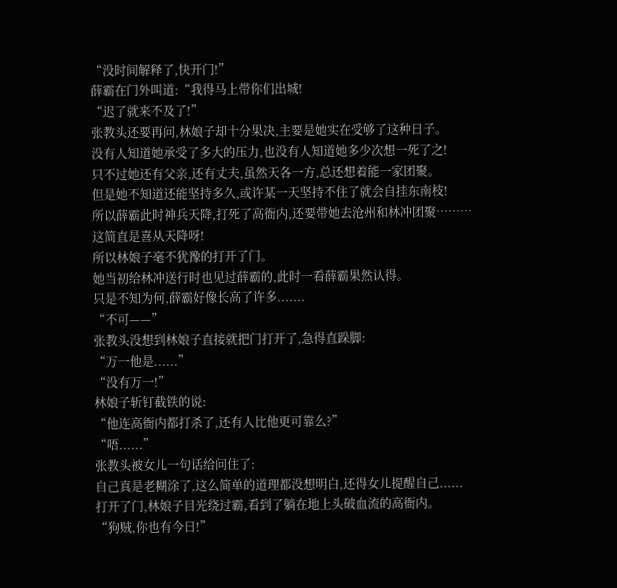“没时间解释了,快开门!”
薛霸在门外叫道:“我得马上带你们出城!
“迟了就来不及了!”
张教头还要再问,林娘子却十分果决,主要是她实在受够了这种日子。
没有人知道她承受了多大的压力,也没有人知道她多少次想一死了之!
只不过她还有父亲,还有丈夫,虽然天各一方,总还想着能一家团聚。
但是她不知道还能坚持多久,或许某一天坚持不住了就会自挂东南枝!
所以薛霸此时神兵天降,打死了高衙内,还要带她去沧州和林冲团聚………
这简直是喜从天降呀!
所以林娘子毫不犹豫的打开了门。
她当初给林冲送行时也见过薛霸的,此时一看薛霸果然认得。
只是不知为何,薛霸好像长高了许多.......
“不可——”
张教头没想到林娘子直接就把门打开了,急得直跺脚:
“万一他是......”
“没有万一!”
林娘子斩钉截铁的说:
“他连高衙内都打杀了,还有人比他更可靠么?”
“唔......”
张教头被女儿一句话给问住了:
自己真是老糊涂了,这么简单的道理都没想明白,还得女儿提醒自己......
打开了门,林娘子目光绕过霸,看到了躺在地上头破血流的高衙内。
“狗贼,你也有今日!”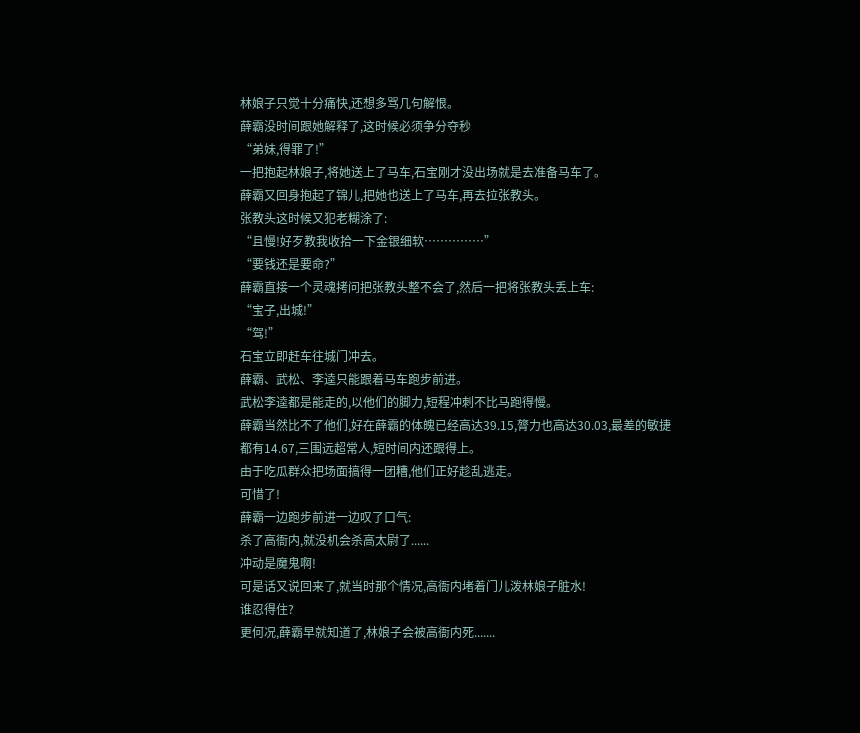林娘子只觉十分痛快,还想多骂几句解恨。
薛霸没时间跟她解释了,这时候必须争分夺秒
“弟妹,得罪了!”
一把抱起林娘子,将她送上了马车,石宝刚才没出场就是去准备马车了。
薛霸又回身抱起了锦儿,把她也送上了马车,再去拉张教头。
张教头这时候又犯老糊涂了:
“且慢!好歹教我收拾一下金银细软……………”
“要钱还是要命?”
薛霸直接一个灵魂拷问把张教头整不会了,然后一把将张教头丢上车:
“宝子,出城!”
“驾!”
石宝立即赶车往城门冲去。
薛霸、武松、李逵只能跟着马车跑步前进。
武松李逵都是能走的,以他们的脚力,短程冲刺不比马跑得慢。
薛霸当然比不了他们,好在薛霸的体魄已经高达39.15,膂力也高达30.03,最差的敏捷都有14.67,三围远超常人,短时间内还跟得上。
由于吃瓜群众把场面搞得一团糟,他们正好趁乱逃走。
可惜了!
薛霸一边跑步前进一边叹了口气:
杀了高衙内,就没机会杀高太尉了......
冲动是魔鬼啊!
可是话又说回来了,就当时那个情况,高衙内堵着门儿泼林娘子脏水!
谁忍得住?
更何况,薛霸早就知道了,林娘子会被高衙内死.......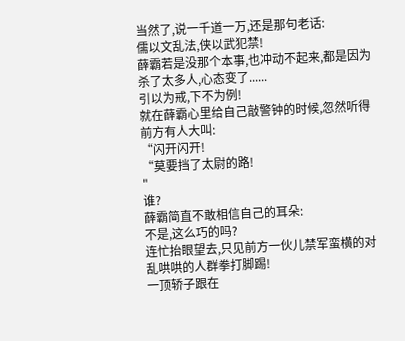当然了,说一千道一万,还是那句老话:
儒以文乱法,侠以武犯禁!
薛霸若是没那个本事,也冲动不起来,都是因为杀了太多人,心态变了......
引以为戒,下不为例!
就在薛霸心里给自己敲警钟的时候,忽然听得前方有人大叫:
“闪开闪开!
“莫要挡了太尉的路!
"
谁?
薛霸简直不敢相信自己的耳朵:
不是,这么巧的吗?
连忙抬眼望去,只见前方一伙儿禁军蛮横的对乱哄哄的人群拳打脚踢!
一顶轿子跟在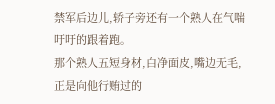禁军后边儿,轿子旁还有一个熟人在气喘吁吁的跟着跑。
那个熟人五短身材,白净面皮,嘴边无毛,正是向他行贿过的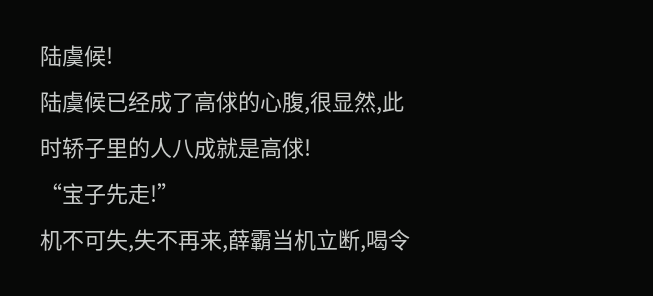陆虞候!
陆虞候已经成了高俅的心腹,很显然,此时轿子里的人八成就是高俅!
“宝子先走!”
机不可失,失不再来,薛霸当机立断,喝令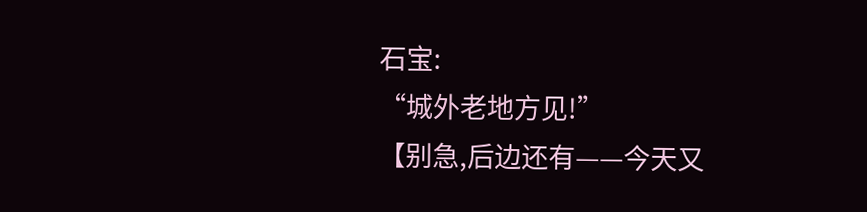石宝:
“城外老地方见!”
【别急,后边还有——今天又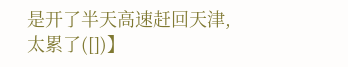是开了半天高速赶回天津,太累了([])】